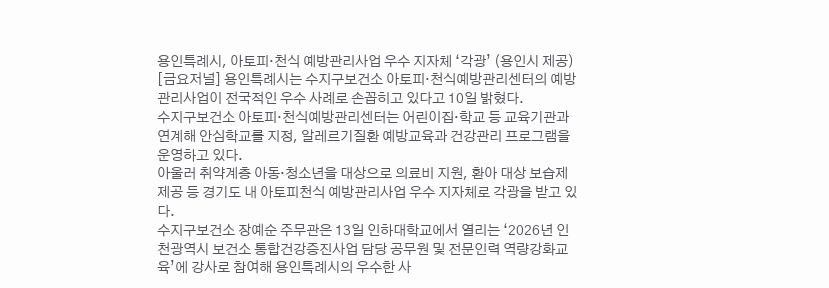용인특례시, 아토피·천식 예방관리사업 우수 지자체 ‘각광’ (용인시 제공)
[금요저널] 용인특례시는 수지구보건소 아토피·천식예방관리센터의 예방관리사업이 전국적인 우수 사례로 손꼽히고 있다고 10일 밝혔다.
수지구보건소 아토피·천식예방관리센터는 어린이집·학교 등 교육기관과 연계해 안심학교를 지정, 알레르기질환 예방교육과 건강관리 프로그램을 운영하고 있다.
아울러 취약계층 아동·청소년을 대상으로 의료비 지원, 환아 대상 보습제 제공 등 경기도 내 아토피천식 예방관리사업 우수 지자체로 각광을 받고 있다.
수지구보건소 장예순 주무관은 13일 인하대학교에서 열리는 ‘2026년 인천광역시 보건소 통합건강증진사업 담당 공무원 및 전문인력 역량강화교육’에 강사로 참여해 용인특례시의 우수한 사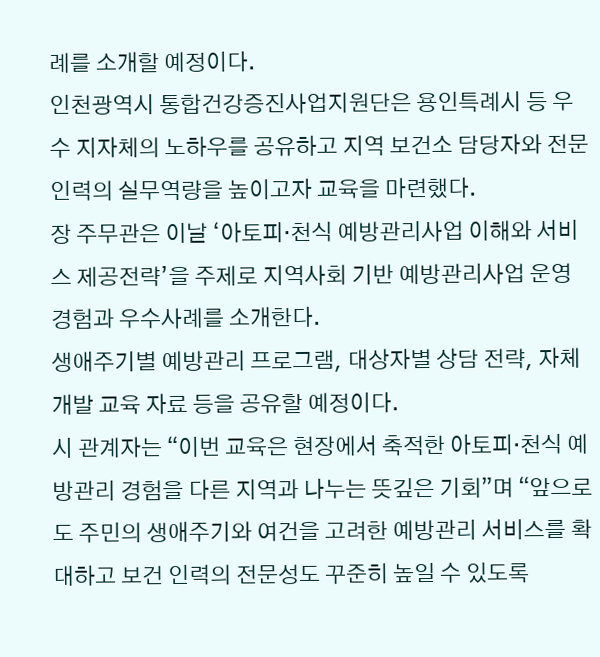례를 소개할 예정이다.
인천광역시 통합건강증진사업지원단은 용인특례시 등 우수 지자체의 노하우를 공유하고 지역 보건소 담당자와 전문인력의 실무역량을 높이고자 교육을 마련했다.
장 주무관은 이날 ‘아토피·천식 예방관리사업 이해와 서비스 제공전략’을 주제로 지역사회 기반 예방관리사업 운영 경험과 우수사례를 소개한다.
생애주기별 예방관리 프로그램, 대상자별 상담 전략, 자체 개발 교육 자료 등을 공유할 예정이다.
시 관계자는 “이번 교육은 현장에서 축적한 아토피·천식 예방관리 경험을 다른 지역과 나누는 뜻깊은 기회”며 “앞으로도 주민의 생애주기와 여건을 고려한 예방관리 서비스를 확대하고 보건 인력의 전문성도 꾸준히 높일 수 있도록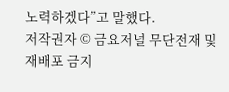노력하겠다”고 말했다.
저작권자 © 금요저널 무단전재 및 재배포 금지